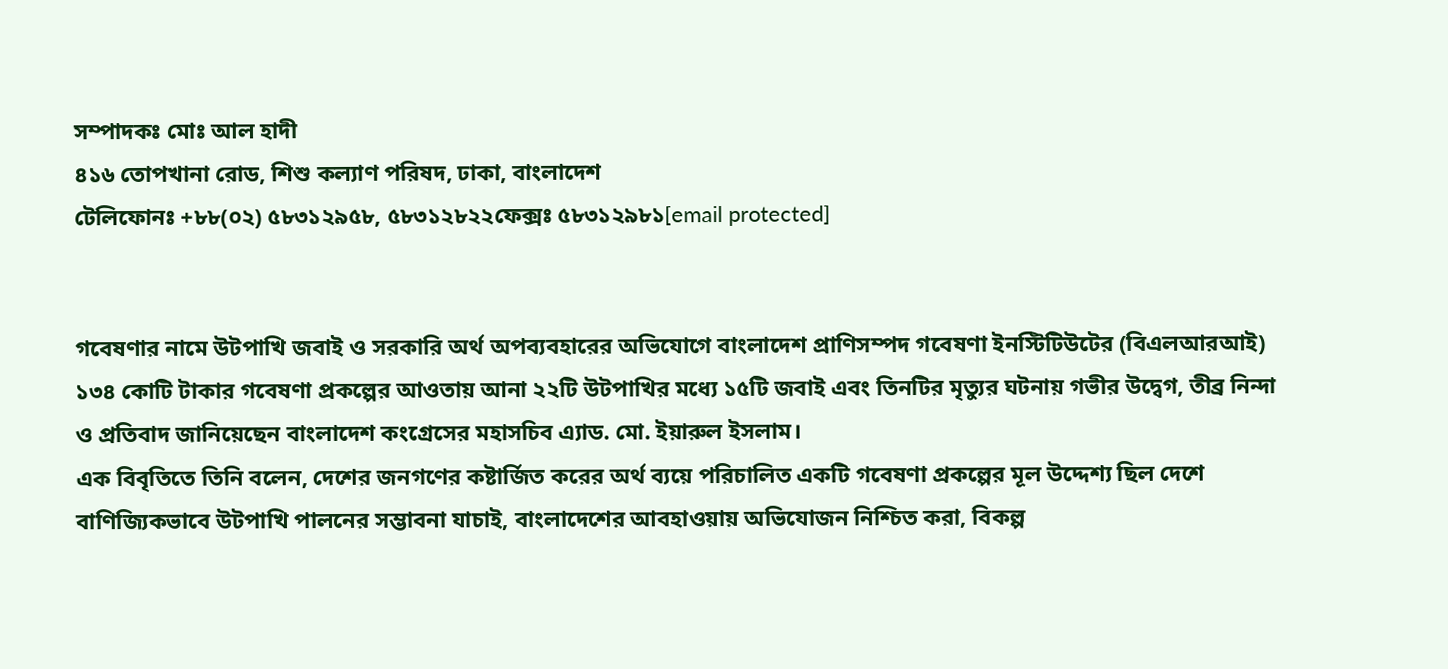সম্পাদকঃ মোঃ আল হাদী
৪১৬ তোপখানা রোড, শিশু কল্যাণ পরিষদ, ঢাকা, বাংলাদেশ
টেলিফোনঃ +৮৮(০২) ৫৮৩১২৯৫৮, ৫৮৩১২৮২২ফেক্সঃ ৫৮৩১২৯৮১[email protected]


গবেষণার নামে উটপাখি জবাই ও সরকারি অর্থ অপব্যবহারের অভিযোগে বাংলাদেশ প্রাণিসম্পদ গবেষণা ইনস্টিটিউটের (বিএলআরআই) ১৩৪ কোটি টাকার গবেষণা প্রকল্পের আওতায় আনা ২২টি উটপাখির মধ্যে ১৫টি জবাই এবং তিনটির মৃত্যুর ঘটনায় গভীর উদ্বেগ, তীব্র নিন্দা ও প্রতিবাদ জানিয়েছেন বাংলাদেশ কংগ্রেসের মহাসচিব এ্যাড. মো. ইয়ারুল ইসলাম।
এক বিবৃতিতে তিনি বলেন, দেশের জনগণের কষ্টার্জিত করের অর্থ ব্যয়ে পরিচালিত একটি গবেষণা প্রকল্পের মূল উদ্দেশ্য ছিল দেশে বাণিজ্যিকভাবে উটপাখি পালনের সম্ভাবনা যাচাই, বাংলাদেশের আবহাওয়ায় অভিযোজন নিশ্চিত করা, বিকল্প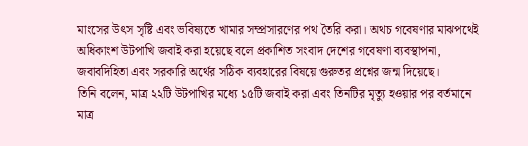মাংসের উৎস সৃষ্টি এবং ভবিষ্যতে খামার সম্প্রসারণের পথ তৈরি করা। অথচ গবেষণার মাঝপথেই অধিকাংশ উটপাখি জবাই করা হয়েছে বলে প্রকাশিত সংবাদ দেশের গবেষণা ব্যবস্থাপনা, জবাবদিহিতা এবং সরকারি অর্থের সঠিক ব্যবহারের বিষয়ে গুরুতর প্রশ্নের জন্ম দিয়েছে।
তিনি বলেন, মাত্র ২২টি উটপাখির মধ্যে ১৫টি জবাই করা এবং তিনটির মৃত্যু হওয়ার পর বর্তমানে মাত্র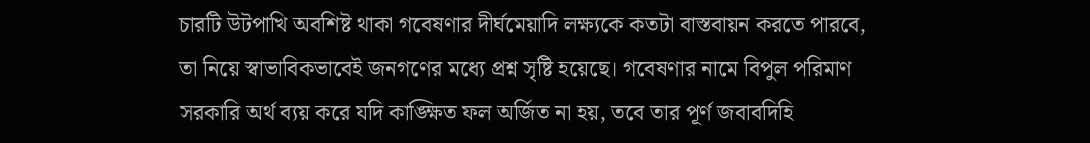চারটি উটপাখি অবশিষ্ট থাকা গবেষণার দীর্ঘমেয়াদি লক্ষ্যকে কতটা বাস্তবায়ন করতে পারবে, তা নিয়ে স্বাভাবিকভাবেই জনগণের মধ্যে প্রশ্ন সৃষ্টি হয়েছে। গবেষণার নামে বিপুল পরিমাণ সরকারি অর্থ ব্যয় করে যদি কাঙ্ক্ষিত ফল অর্জিত না হয়, তবে তার পূর্ণ জবাবদিহি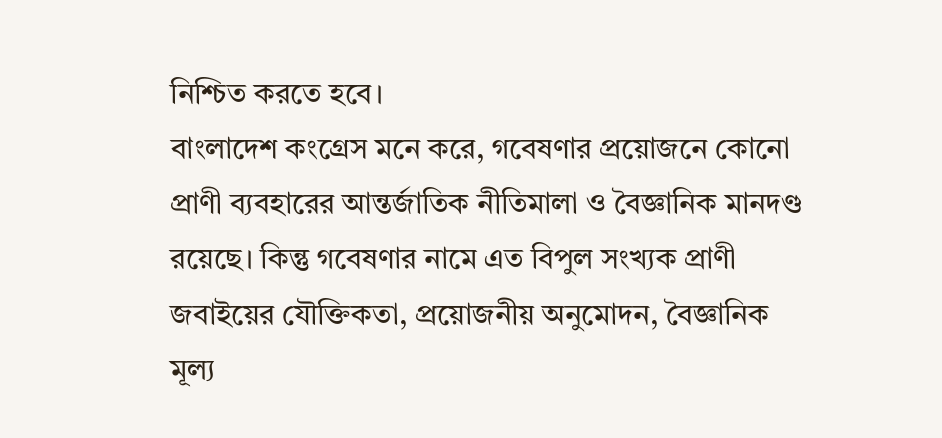নিশ্চিত করতে হবে।
বাংলাদেশ কংগ্রেস মনে করে, গবেষণার প্রয়োজনে কোনো প্রাণী ব্যবহারের আন্তর্জাতিক নীতিমালা ও বৈজ্ঞানিক মানদণ্ড রয়েছে। কিন্তু গবেষণার নামে এত বিপুল সংখ্যক প্রাণী জবাইয়ের যৌক্তিকতা, প্রয়োজনীয় অনুমোদন, বৈজ্ঞানিক মূল্য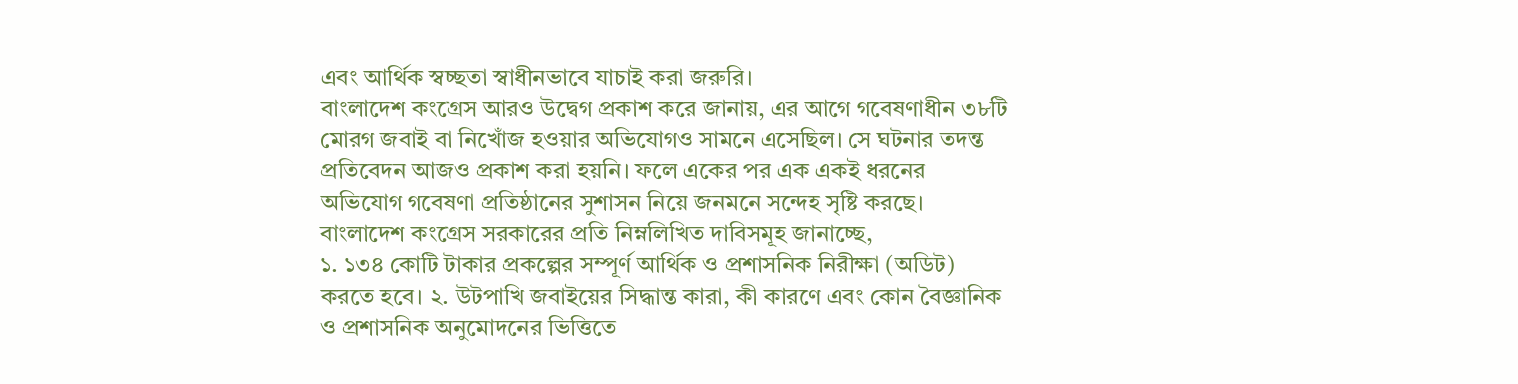এবং আর্থিক স্বচ্ছতা স্বাধীনভাবে যাচাই করা জরুরি।
বাংলাদেশ কংগ্রেস আরও উদ্বেগ প্রকাশ করে জানায়, এর আগে গবেষণাধীন ৩৮টি মোরগ জবাই বা নিখোঁজ হওয়ার অভিযোগও সামনে এসেছিল। সে ঘটনার তদন্ত প্রতিবেদন আজও প্রকাশ করা হয়নি। ফলে একের পর এক একই ধরনের অভিযোগ গবেষণা প্রতিষ্ঠানের সুশাসন নিয়ে জনমনে সন্দেহ সৃষ্টি করছে।
বাংলাদেশ কংগ্রেস সরকারের প্রতি নিম্নলিখিত দাবিসমূহ জানাচ্ছে,
১. ১৩৪ কোটি টাকার প্রকল্পের সম্পূর্ণ আর্থিক ও প্রশাসনিক নিরীক্ষা (অডিট) করতে হবে। ২. উটপাখি জবাইয়ের সিদ্ধান্ত কারা, কী কারণে এবং কোন বৈজ্ঞানিক ও প্রশাসনিক অনুমোদনের ভিত্তিতে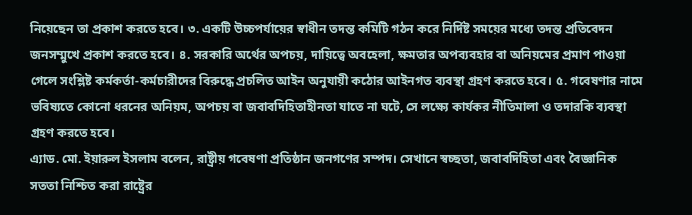নিয়েছেন তা প্রকাশ করতে হবে। ৩. একটি উচ্চপর্যায়ের স্বাধীন তদন্ত কমিটি গঠন করে নির্দিষ্ট সময়ের মধ্যে তদন্ত প্রতিবেদন জনসম্মুখে প্রকাশ করতে হবে। ৪. সরকারি অর্থের অপচয়, দায়িত্বে অবহেলা, ক্ষমতার অপব্যবহার বা অনিয়মের প্রমাণ পাওয়া গেলে সংশ্লিষ্ট কর্মকর্তা-কর্মচারীদের বিরুদ্ধে প্রচলিত আইন অনুযায়ী কঠোর আইনগত ব্যবস্থা গ্রহণ করতে হবে। ৫. গবেষণার নামে ভবিষ্যতে কোনো ধরনের অনিয়ম, অপচয় বা জবাবদিহিতাহীনতা যাতে না ঘটে, সে লক্ষ্যে কার্যকর নীতিমালা ও তদারকি ব্যবস্থা গ্রহণ করতে হবে।
এ্যাড. মো. ইয়ারুল ইসলাম বলেন, রাষ্ট্রীয় গবেষণা প্রতিষ্ঠান জনগণের সম্পদ। সেখানে স্বচ্ছতা, জবাবদিহিতা এবং বৈজ্ঞানিক সততা নিশ্চিত করা রাষ্ট্রের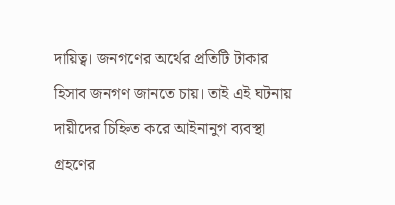দায়িত্ব। জনগণের অর্থের প্রতিটি টাকার হিসাব জনগণ জানতে চায়। তাই এই ঘটনায় দায়ীদের চিহ্নিত করে আইনানুগ ব্যবস্থা গ্রহণের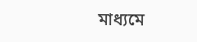মাধ্যমে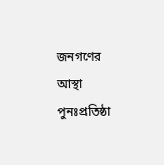জনগণের আস্থা পুনঃপ্রতিষ্ঠা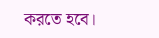করতে হবে।